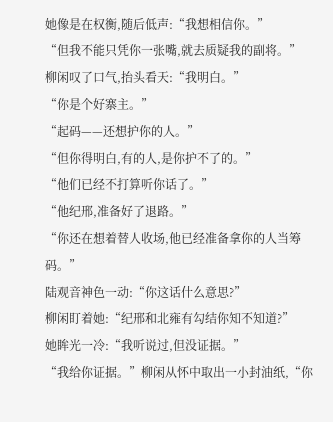她像是在权衡,随后低声:“我想相信你。”
“但我不能只凭你一张嘴,就去质疑我的副将。”
柳闲叹了口气,抬头看天:“我明白。”
“你是个好寨主。”
“起码——还想护你的人。”
“但你得明白,有的人,是你护不了的。”
“他们已经不打算听你话了。”
“他纪邢,准备好了退路。”
“你还在想着替人收场,他已经准备拿你的人当筹码。”
陆观音神色一动:“你这话什么意思?”
柳闲盯着她:“纪邢和北雍有勾结你知不知道?”
她眸光一冷:“我听说过,但没证据。”
“我给你证据。”柳闲从怀中取出一小封油纸,“你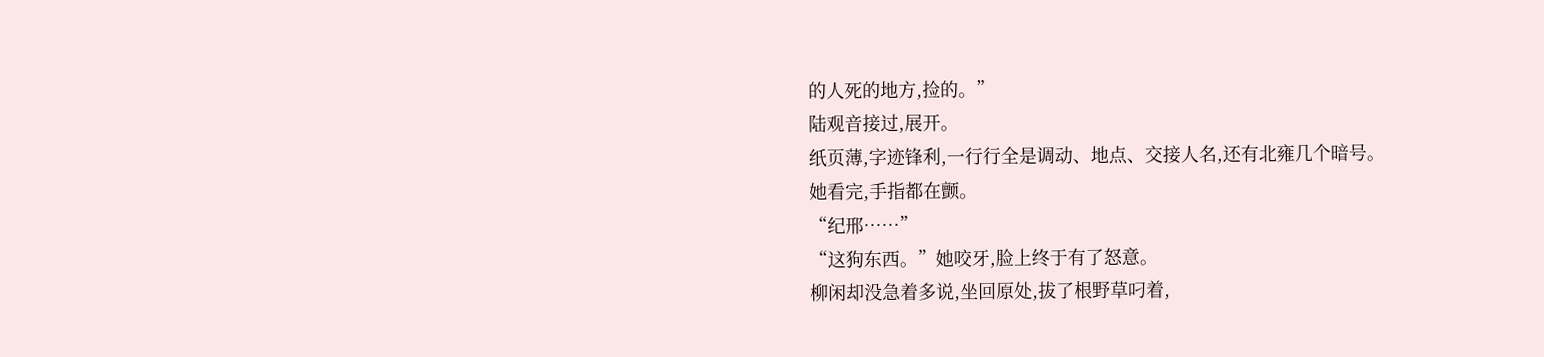的人死的地方,捡的。”
陆观音接过,展开。
纸页薄,字迹锋利,一行行全是调动、地点、交接人名,还有北雍几个暗号。
她看完,手指都在颤。
“纪邢……”
“这狗东西。”她咬牙,脸上终于有了怒意。
柳闲却没急着多说,坐回原处,拔了根野草叼着,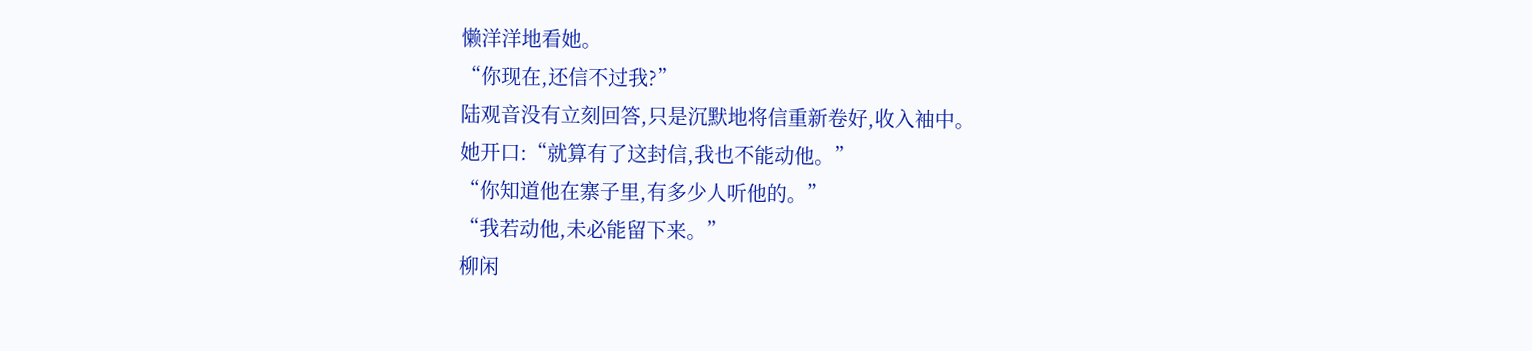懒洋洋地看她。
“你现在,还信不过我?”
陆观音没有立刻回答,只是沉默地将信重新卷好,收入袖中。
她开口:“就算有了这封信,我也不能动他。”
“你知道他在寨子里,有多少人听他的。”
“我若动他,未必能留下来。”
柳闲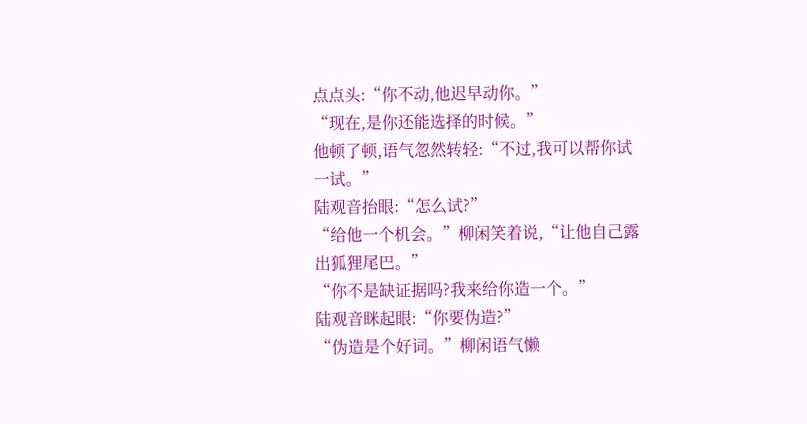点点头:“你不动,他迟早动你。”
“现在,是你还能选择的时候。”
他顿了顿,语气忽然转轻:“不过,我可以帮你试一试。”
陆观音抬眼:“怎么试?”
“给他一个机会。”柳闲笑着说,“让他自己露出狐狸尾巴。”
“你不是缺证据吗?我来给你造一个。”
陆观音眯起眼:“你要伪造?”
“伪造是个好词。”柳闲语气懒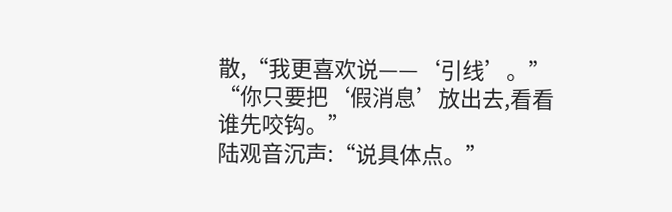散,“我更喜欢说——‘引线’。”
“你只要把‘假消息’放出去,看看谁先咬钩。”
陆观音沉声:“说具体点。”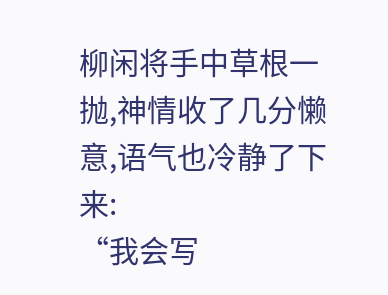柳闲将手中草根一抛,神情收了几分懒意,语气也冷静了下来:
“我会写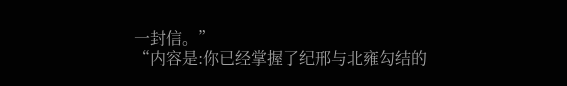一封信。”
“内容是:你已经掌握了纪邢与北雍勾结的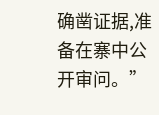确凿证据,准备在寨中公开审问。”